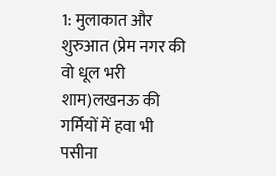1: मुलाकात और शुरुआत (प्रेम नगर की वो धूल भरी शाम)लखनऊ की गर्मियों में हवा भी पसीना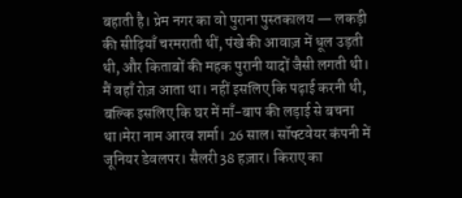बहाती है। प्रेम नगर का वो पुराना पुस्तकालय — लकड़ी की सीढ़ियाँ चरमराती थीं, पंखे की आवाज़ में धूल उड़ती थी, और किताबों की महक पुरानी यादों जैसी लगती थी। मैं वहाँ रोज़ आता था। नहीं इसलिए कि पढ़ाई करनी थी, बल्कि इसलिए कि घर में माँ-बाप की लड़ाई से बचना था।मेरा नाम आरव शर्मा। 26 साल। सॉफ्टवेयर कंपनी में जूनियर डेवलपर। सैलरी 38 हज़ार। किराए का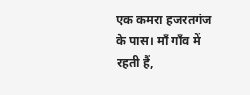एक कमरा हजरतगंज के पास। माँ गाँव में रहती हैं,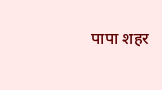पापा शहर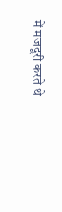में मजदूरी करते थे